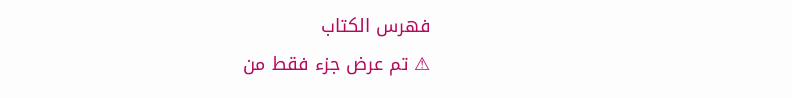فهرس الكتاب
⚠ تم عرض جزء فقط من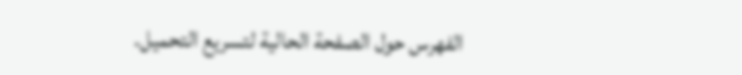الفهرس حول الصفحة الحالية لتسريع التحميل.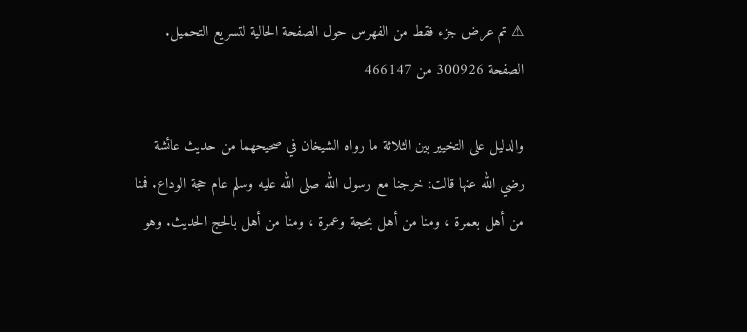⚠ تم عرض جزء فقط من الفهرس حول الصفحة الحالية لتسريع التحميل.
الصفحة 300926 من 466147

والدليل على التخيير بين الثلاثة ما رواه الشيخان في صحيحهما من حديث عائشة رضي الله عنها قالت: خرجنا مع رسول الله صلى الله عليه وسلم عام حجة الوداع. فمنا من أهل بعمرة ، ومنا من أهل بحجة وعمرة ، ومنا من أهل بالحج الحديث. وهو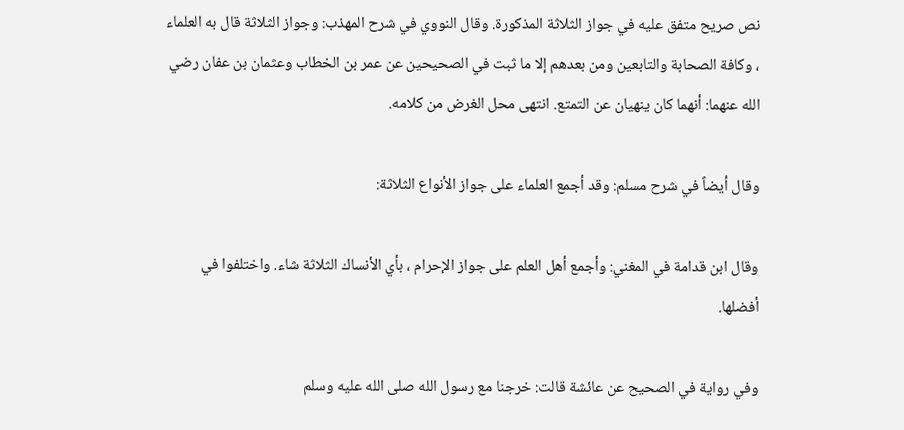نص صريح متفق عليه في جواز الثلاثة المذكورة. وقال النووي في شرح المهذب: وجواز الثلاثة قال به العلماء ، وكافة الصحابة والتابعين ومن بعدهم إلا ما ثبت في الصحيحين عن عمر بن الخطاب وعثمان بن عفان رضي الله عنهما: أنهما كان ينهيان عن التمتع. انتهى محل الغرض من كلامه.

وقال أيضاً في شرح مسلم: وقد أجمع العلماء على جواز الأنواع الثلاثة:

وقال ابن قدامة في المغني: وأجمع أهل العلم على جواز الإحرام ، بأي الأنساك الثلاثة شاء. واختلفوا في أفضلها.

وفي رواية في الصحيح عن عائشة قالت: خرجنا مع رسول الله صلى الله عليه وسلم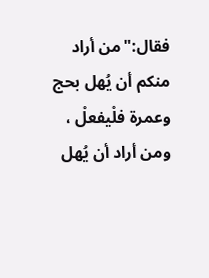فقال:"من أراد منكم أن يُهل بحج وعمرة فلْيفعلْ ، ومن أراد أن يُهل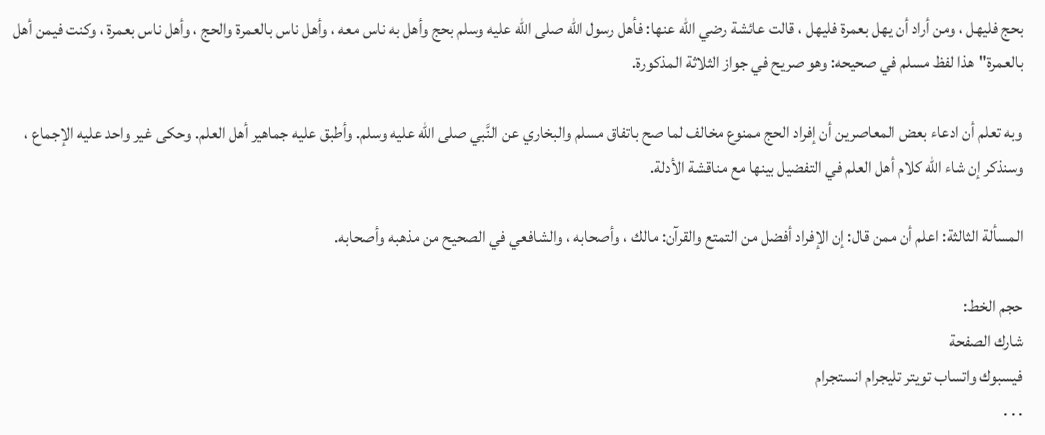بحج فليهل ، ومن أراد أن يهل بعمرة فليهل ، قالت عائشة رضي الله عنها: فأهل رسول الله صلى الله عليه وسلم بحج وأهل به ناس معه ، وأهل ناس بالعمرة والحج ، وأهل ناس بعمرة ، وكنت فيمن أهل بالعمرة"هذا لفظ مسلم في صحيحه: وهو صريح في جواز الثلاثة المذكورة.

وبه تعلم أن ادعاء بعض المعاصرين أن إفراد الحج ممنوع مخالف لما صح باتفاق مسلم والبخاري عن النَّبي صلى الله عليه وسلم. وأطبق عليه جماهير أهل العلم. وحكى غير واحد عليه الإجماع ، وسنذكر إن شاء الله كلام أهل العلم في التفضيل بينها مع مناقشة الأدلة.

المسألة الثالثة: اعلم أن ممن قال: إن الإفراد أفضل من التمتع والقرآن: مالك ، وأصحابه ، والشافعي في الصحيح من مذهبه وأصحابه.

حجم الخط:
شارك الصفحة
فيسبوك واتساب تويتر تليجرام انستجرام
. . .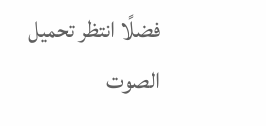فضلًا انتظر تحميل الصوت